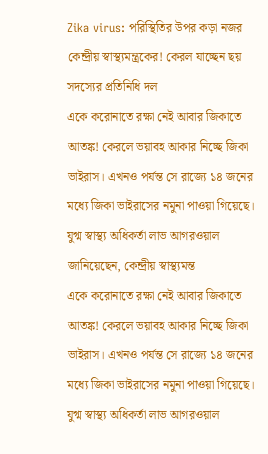Zika virus: পরিস্থিতির উপর কড়া নজর কেন্দ্রীয় স্বাস্থ্যমন্ত্রকের! কেরল যাচ্ছেন ছয় সদস্যের প্রতিনিধি দল
একে করোনাতে রক্ষা নেই আবার জিকাতে আতঙ্ক! কেরলে ভয়াবহ আকার নিচ্ছে জিকা ভাইরাস। এখনও পর্যন্ত সে রাজ্যে ১৪ জনের মধ্যে জিকা ভাইরাসের নমুনা পাওয়া গিয়েছে। যুগ্ম স্বাস্থ্য অধিকর্তা লাভ আগরওয়াল জানিয়েছেন, কেন্দ্রীয় স্বাস্থ্যমন্ত
একে করোনাতে রক্ষা নেই আবার জিকাতে আতঙ্ক! কেরলে ভয়াবহ আকার নিচ্ছে জিকা ভাইরাস। এখনও পর্যন্ত সে রাজ্যে ১৪ জনের মধ্যে জিকা ভাইরাসের নমুনা পাওয়া গিয়েছে। যুগ্ম স্বাস্থ্য অধিকর্তা লাভ আগরওয়াল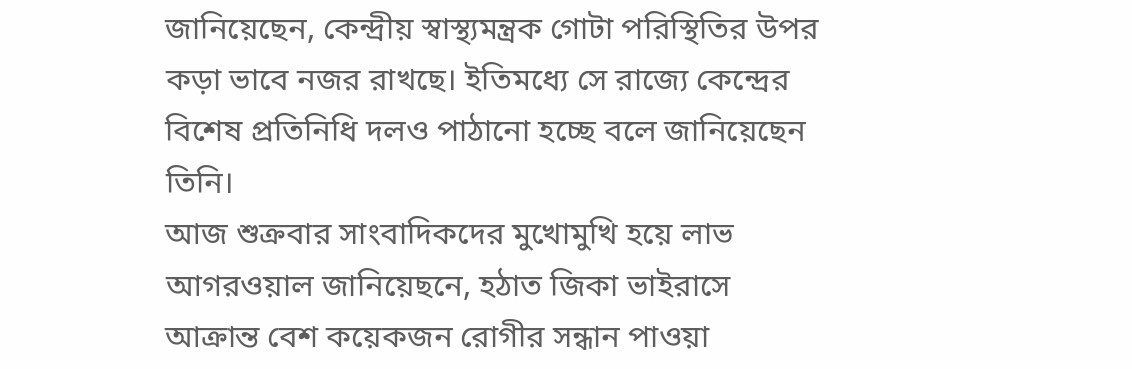জানিয়েছেন, কেন্দ্রীয় স্বাস্থ্যমন্ত্রক গোটা পরিস্থিতির উপর কড়া ভাবে নজর রাখছে। ইতিমধ্যে সে রাজ্যে কেন্দ্রের বিশেষ প্রতিনিধি দলও পাঠানো হচ্ছে বলে জানিয়েছেন তিনি।
আজ শুক্রবার সাংবাদিকদের মুখোমুখি হয়ে লাভ আগরওয়াল জানিয়েছনে, হঠাত জিকা ভাইরাসে আক্রান্ত বেশ কয়েকজন রোগীর সন্ধান পাওয়া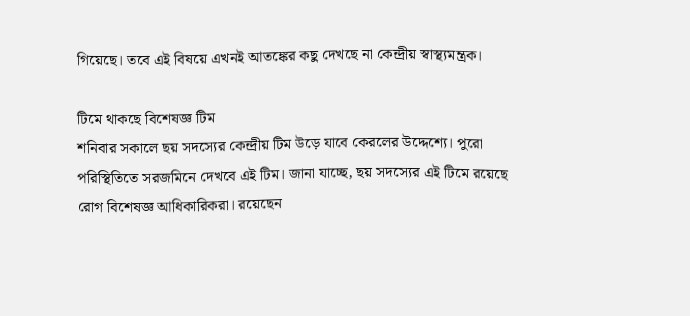গিয়েছে। তবে এই বিষয়ে এখনই আতঙ্কের কছু দেখছে না কেন্দ্রীয় স্বাস্থ্যমন্ত্রক।

টিমে থাকছে বিশেষজ্ঞ টিম
শনিবার সকালে ছয় সদস্যের কেন্দ্রীয় টিম উড়ে যাবে কেরলের উদ্দেশ্যে। পুরো পরিস্থিতিতে সরজমিনে দেখবে এই টিম। জানা যাচ্ছে, ছয় সদস্যের এই টিমে রয়েছে রোগ বিশেষজ্ঞ আধিকারিকরা। রয়েছেন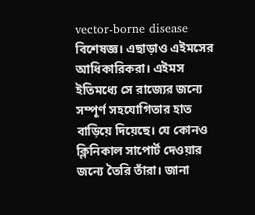vector-borne disease বিশেষজ্ঞ। এছাড়াও এইমসের আধিকারিকরা। এইমস ইতিমধ্যে সে রাজ্যের জন্যে সম্পূর্ণ সহযোগিতার হাত বাড়িয়ে দিয়েছে। যে কোনও ক্লিনিকাল সাপোর্ট দেওয়ার জন্যে তৈরি তাঁরা। জানা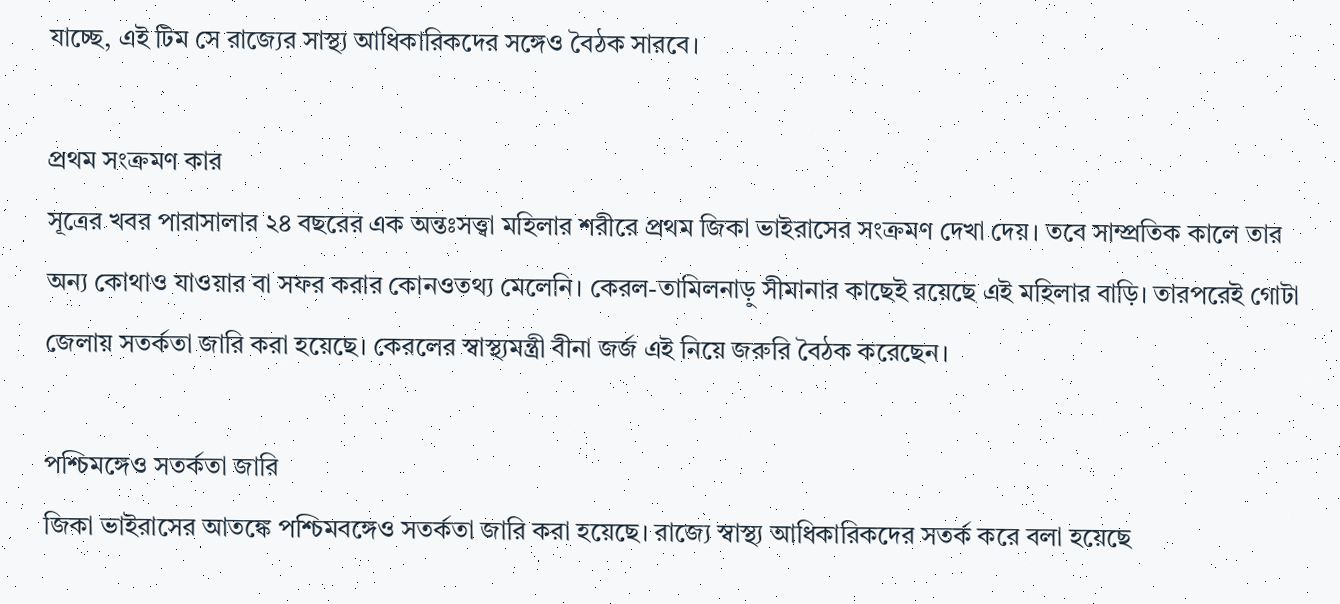যাচ্ছে, এই টিম সে রাজ্যের সাস্থ্য আধিকারিকদের সঙ্গেও বৈঠক সারবে।

প্রথম সংক্রমণ কার
সূত্রের খবর পারাসালার ২৪ বছরের এক অন্তঃসত্ত্বা মহিলার শরীরে প্রথম জিকা ভাইরাসের সংক্রমণ দেখা দেয়। তবে সাম্প্রতিক কালে তার অন্য কোথাও যাওয়ার বা সফর করার কোনওতথ্য মেলেনি। কেরল-তামিলনাড়ু সীমানার কাছেই রয়েছে এই মহিলার বাড়ি। তারপরেই গোটা জেলায় সতর্কতা জারি করা হয়েছে। কেরলের স্বাস্থ্যমন্ত্রী বীনা জর্জ এই নিয়ে জরুরি বৈঠক করেছেন।

পশ্চিমঙ্গেও সতর্কতা জারি
জিকা ভাইরাসের আতঙ্কে পশ্চিমবঙ্গেও সতর্কতা জারি করা হয়েছে। রাজ্যে স্বাস্থ্য আধিকারিকদের সতর্ক করে বলা হয়েছে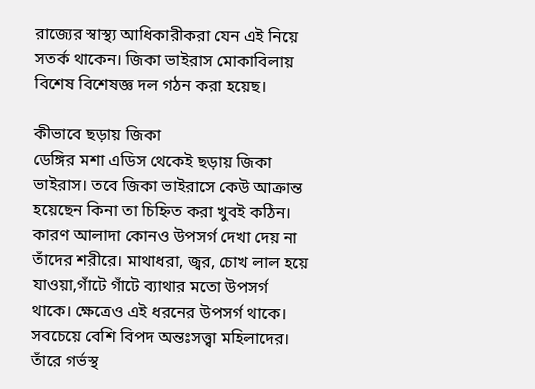রাজ্যের স্বাস্থ্য আধিকারীকরা যেন এই নিয়ে সতর্ক থাকেন। জিকা ভাইরাস মোকাবিলায় বিশেষ বিশেষজ্ঞ দল গঠন করা হয়েছ।

কীভাবে ছড়ায় জিকা
ডেঙ্গির মশা এডিস থেকেই ছড়ায় জিকা ভাইরাস। তবে জিকা ভাইরাসে কেউ আক্রান্ত হয়েছেন কিনা তা চিহ্নিত করা খুবই কঠিন। কারণ আলাদা কোনও উপসর্গ দেখা দেয় না তাঁদের শরীরে। মাথাধরা, জ্বর, চোখ লাল হয়ে যাওয়া,গাঁটে গাঁটে ব্যাথার মতো উপসর্গ থাকে। ক্ষেত্রেও এই ধরনের উপসর্গ থাকে। সবচেয়ে বেশি বিপদ অন্তঃসত্ত্বা মহিলাদের। তাঁরে গর্ভস্থ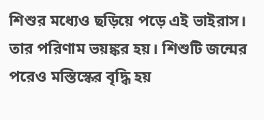শিশুর মধ্যেও ছড়িয়ে পড়ে এই ভাইরাস। তার পরিণাম ভয়ঙ্কর হয়। শিশুটি জন্মের পরেও মস্তিস্কের বৃদ্ধি হয়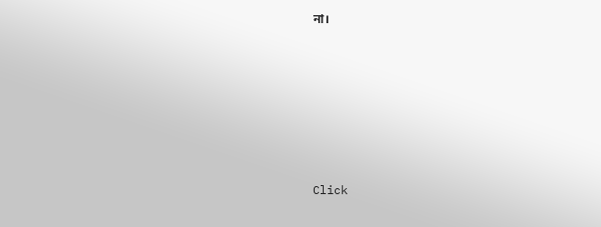না।












Click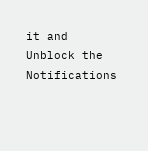it and Unblock the Notifications